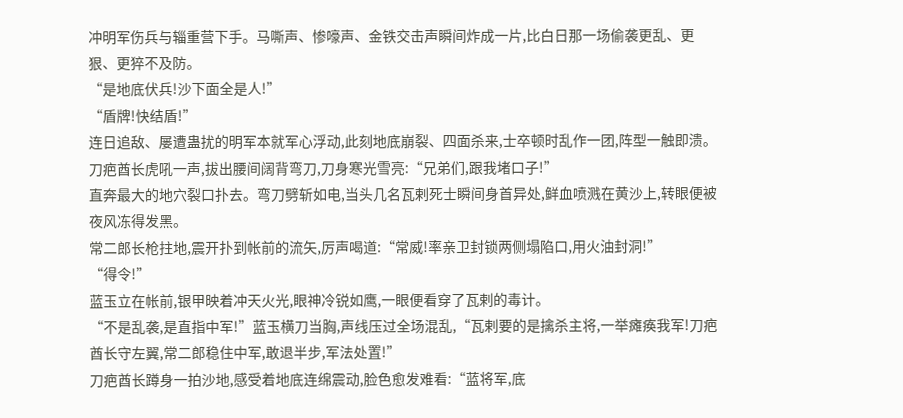冲明军伤兵与辎重营下手。马嘶声、惨嚎声、金铁交击声瞬间炸成一片,比白日那一场偷袭更乱、更狠、更猝不及防。
“是地底伏兵!沙下面全是人!”
“盾牌!快结盾!”
连日追敌、屡遭蛊扰的明军本就军心浮动,此刻地底崩裂、四面杀来,士卒顿时乱作一团,阵型一触即溃。
刀疤酋长虎吼一声,拔出腰间阔背弯刀,刀身寒光雪亮:“兄弟们,跟我堵口子!”
直奔最大的地穴裂口扑去。弯刀劈斩如电,当头几名瓦剌死士瞬间身首异处,鲜血喷溅在黄沙上,转眼便被夜风冻得发黑。
常二郎长枪拄地,震开扑到帐前的流矢,厉声喝道:“常威!率亲卫封锁两侧塌陷口,用火油封洞!”
“得令!”
蓝玉立在帐前,银甲映着冲天火光,眼神冷锐如鹰,一眼便看穿了瓦剌的毒计。
“不是乱袭,是直指中军!”蓝玉横刀当胸,声线压过全场混乱,“瓦剌要的是擒杀主将,一举瘫痪我军!刀疤酋长守左翼,常二郎稳住中军,敢退半步,军法处置!”
刀疤酋长蹲身一拍沙地,感受着地底连绵震动,脸色愈发难看:“蓝将军,底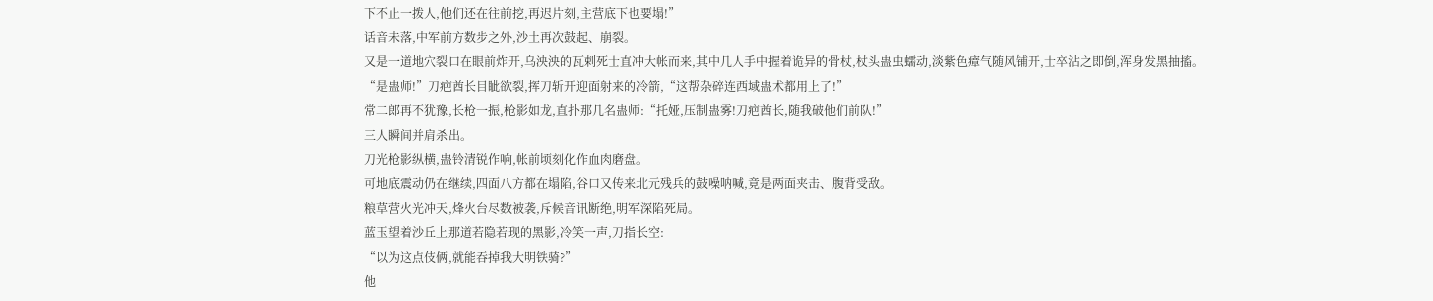下不止一拨人,他们还在往前挖,再迟片刻,主营底下也要塌!”
话音未落,中军前方数步之外,沙土再次鼓起、崩裂。
又是一道地穴裂口在眼前炸开,乌泱泱的瓦剌死士直冲大帐而来,其中几人手中握着诡异的骨杖,杖头蛊虫蠕动,淡紫色瘴气随风铺开,士卒沾之即倒,浑身发黑抽搐。
“是蛊师!”刀疤酋长目眦欲裂,挥刀斩开迎面射来的冷箭,“这帮杂碎连西域蛊术都用上了!”
常二郎再不犹豫,长枪一振,枪影如龙,直扑那几名蛊师:“托娅,压制蛊雾!刀疤酋长,随我破他们前队!”
三人瞬间并肩杀出。
刀光枪影纵横,蛊铃清锐作响,帐前顷刻化作血肉磨盘。
可地底震动仍在继续,四面八方都在塌陷,谷口又传来北元残兵的鼓噪呐喊,竟是两面夹击、腹背受敌。
粮草营火光冲天,烽火台尽数被袭,斥候音讯断绝,明军深陷死局。
蓝玉望着沙丘上那道若隐若现的黑影,冷笑一声,刀指长空:
“以为这点伎俩,就能吞掉我大明铁骑?”
他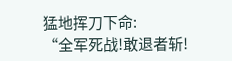猛地挥刀下命:
“全军死战!敢退者斩!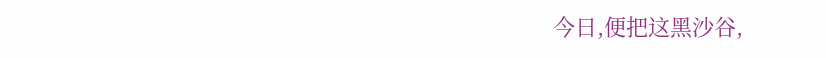今日,便把这黑沙谷,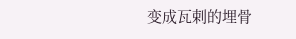变成瓦剌的埋骨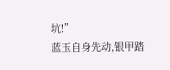坑!”
蓝玉自身先动,银甲踏